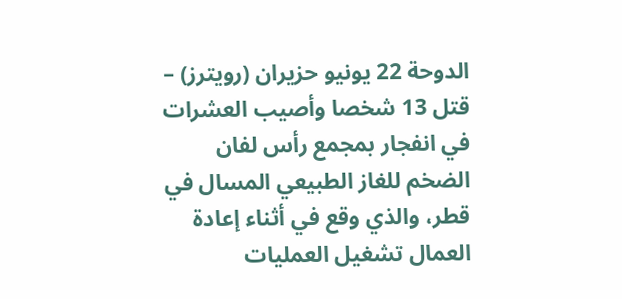الدوحة 22 يونيو حزيران (رويترز) – قتل 13 شخصا وأصيب العشرات في انفجار بمجمع رأس لفان الضخم للغاز الطبيعي المسال في قطر، والذي وقع في أثناء إعادة العمال تشغيل العمليات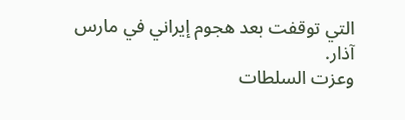التي توقفت بعد هجوم إيراني في مارس آذار.
وعزت السلطات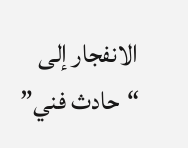الانفجار إلى “حادث فني”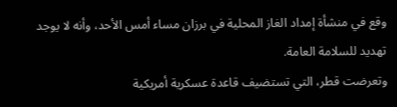وقع في منشأة إمداد الغاز المحلية في برزان مساء أمس الأحد، وأنه لا يوجد تهديد للسلامة العامة.
وتعرضت قطر، التي تستضيف قاعدة عسكرية أمريكية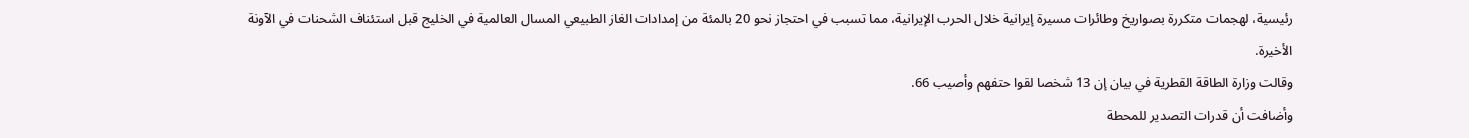رئيسية، لهجمات متكررة بصواريخ وطائرات مسيرة إيرانية خلال الحرب الإيرانية، مما تسبب في احتجاز نحو 20 بالمئة من إمدادات الغاز الطبيعي المسال العالمية في الخليج قبل استئناف الشحنات في الآونة الأخيرة.
وقالت وزارة الطاقة القطرية في بيان إن 13 شخصا لقوا حتفهم وأصيب 66.
وأضافت أن قدرات التصدير للمحطة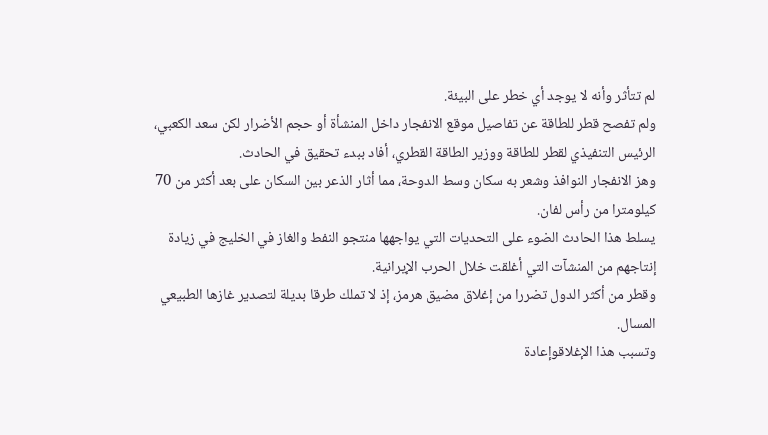لم تتأثر وأنه لا يوجد أي خطر على البيئة.
ولم تفصح قطر للطاقة عن تفاصيل موقع الانفجار داخل المنشأة أو حجم الأضرار لكن سعد الكعبي، الرئيس التنفيذي لقطر للطاقة ووزير الطاقة القطري، أفاد ببدء تحقيق في الحادث.
وهز الانفجار النوافذ وشعر به سكان وسط الدوحة، مما أثار الذعر بين السكان على بعد أكثر من 70 كيلومترا من رأس لفان.
يسلط هذا الحادث الضوء على التحديات التي يواجهها منتجو النفط والغاز في الخليج في زيادة إنتاجهم من المنشآت التي أغلقت خلال الحرب الإيرانية.
وقطر من أكثر الدول تضررا من إغلاق مضيق هرمز، إذ لا تملك طرقا بديلة لتصدير غازها الطبيعي المسال.
وتسبب هذا الإغلاقوإعادة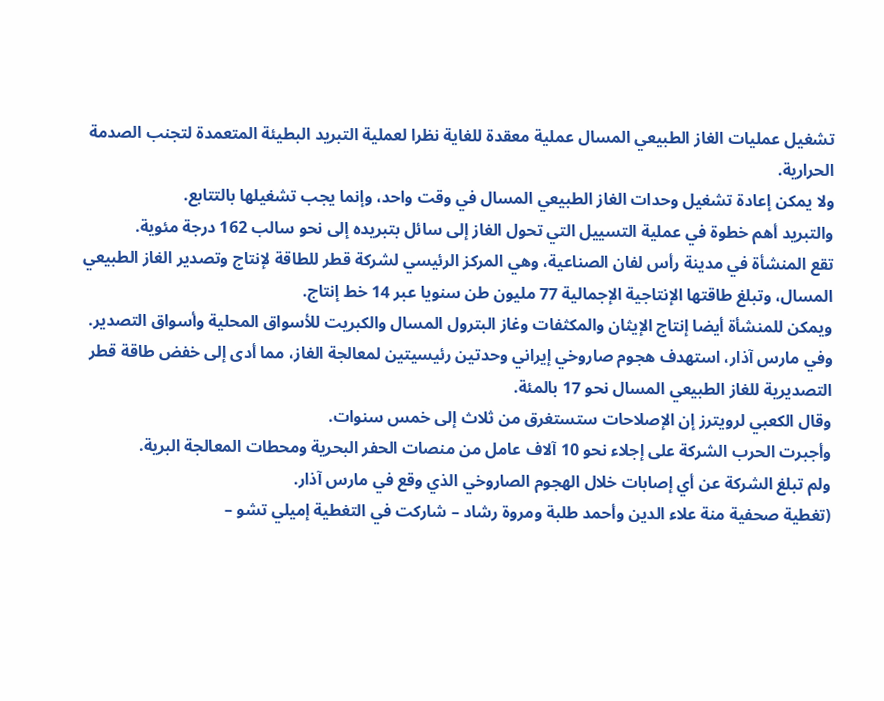تشغيل عمليات الغاز الطبيعي المسال عملية معقدة للغاية نظرا لعملية التبريد البطيئة المتعمدة لتجنب الصدمة الحرارية.
ولا يمكن إعادة تشغيل وحدات الغاز الطبيعي المسال في وقت واحد، وإنما يجب تشغيلها بالتتابع.
والتبريد أهم خطوة في عملية التسييل التي تحول الغاز إلى سائل بتبريده إلى نحو سالب 162 درجة مئوية.
تقع المنشأة في مدينة رأس لفان الصناعية، وهي المركز الرئيسي لشركة قطر للطاقة لإنتاج وتصدير الغاز الطبيعي المسال، وتبلغ طاقتها الإنتاجية الإجمالية 77 مليون طن سنويا عبر 14 خط إنتاج.
ويمكن للمنشأة أيضا إنتاج الإيثان والمكثفات وغاز البترول المسال والكبريت للأسواق المحلية وأسواق التصدير.
وفي مارس آذار، استهدف هجوم صاروخي إيراني وحدتين رئيسيتين لمعالجة الغاز، مما أدى إلى خفض طاقة قطر التصديرية للغاز الطبيعي المسال نحو 17 بالمئة.
وقال الكعبي لرويترز إن الإصلاحات ستستغرق من ثلاث إلى خمس سنوات.
وأجبرت الحرب الشركة على إجلاء نحو 10 آلاف عامل من منصات الحفر البحرية ومحطات المعالجة البرية.
ولم تبلغ الشركة عن أي إصابات خلال الهجوم الصاروخي الذي وقع في مارس آذار.
(تغطية صحفية منة علاء الدين وأحمد طلبة ومروة رشاد – شاركت في التغطية إميلي تشو –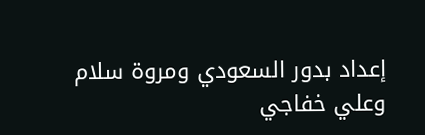إعداد بدور السعودي ومروة سلام وعلي خفاجي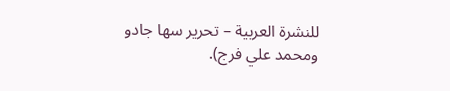للنشرة العربية – تحرير سها جادو ومحمد علي فرج).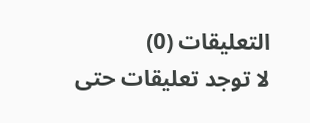التعليقات (0)
لا توجد تعليقات حتى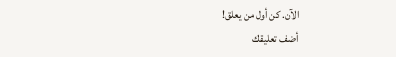الآن. كن أول من يعلق!
أضف تعليقك